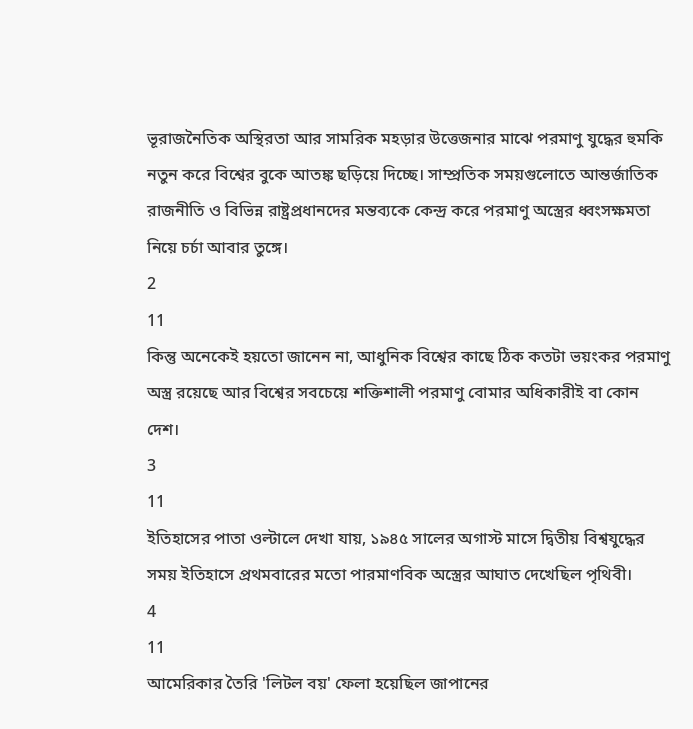ভূরাজনৈতিক অস্থিরতা আর সামরিক মহড়ার উত্তেজনার মাঝে পরমাণু যুদ্ধের হুমকি নতুন করে বিশ্বের বুকে আতঙ্ক ছড়িয়ে দিচ্ছে। সাম্প্রতিক সময়গুলোতে আন্তর্জাতিক রাজনীতি ও বিভিন্ন রাষ্ট্রপ্রধানদের মন্তব্যকে কেন্দ্র করে পরমাণু অস্ত্রের ধ্বংসক্ষমতা নিয়ে চর্চা আবার তুঙ্গে।
2
11
কিন্তু অনেকেই হয়তো জানেন না, আধুনিক বিশ্বের কাছে ঠিক কতটা ভয়ংকর পরমাণু অস্ত্র রয়েছে আর বিশ্বের সবচেয়ে শক্তিশালী পরমাণু বোমার অধিকারীই বা কোন দেশ।
3
11
ইতিহাসের পাতা ওল্টালে দেখা যায়, ১৯৪৫ সালের অগাস্ট মাসে দ্বিতীয় বিশ্বযুদ্ধের সময় ইতিহাসে প্রথমবারের মতো পারমাণবিক অস্ত্রের আঘাত দেখেছিল পৃথিবী।
4
11
আমেরিকার তৈরি 'লিটল বয়' ফেলা হয়েছিল জাপানের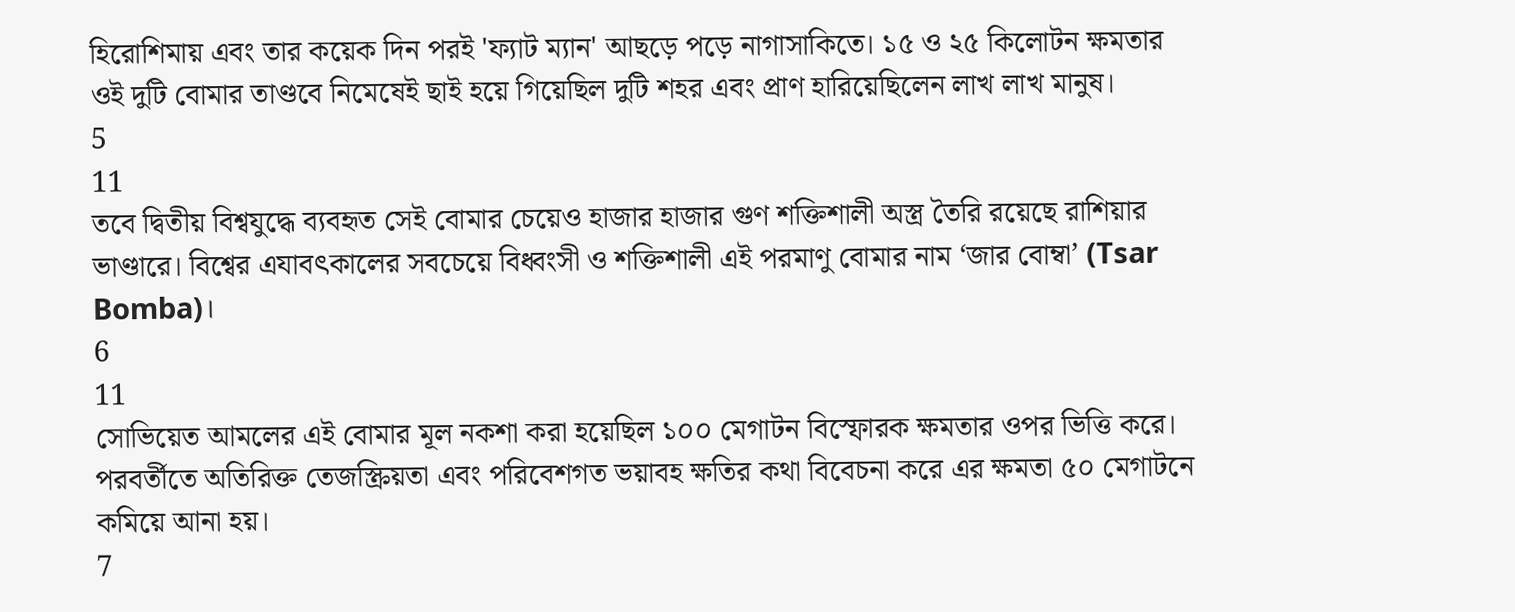হিরোশিমায় এবং তার কয়েক দিন পরই 'ফ্যাট ম্যান' আছড়ে পড়ে নাগাসাকিতে। ১৫ ও ২৫ কিলোটন ক্ষমতার ওই দুটি বোমার তাণ্ডবে নিমেষেই ছাই হয়ে গিয়েছিল দুটি শহর এবং প্রাণ হারিয়েছিলেন লাখ লাখ মানুষ।
5
11
তবে দ্বিতীয় বিশ্বযুদ্ধে ব্যবহৃত সেই বোমার চেয়েও হাজার হাজার গুণ শক্তিশালী অস্ত্র তৈরি রয়েছে রাশিয়ার ভাণ্ডারে। বিশ্বের এযাবৎকালের সবচেয়ে বিধ্বংসী ও শক্তিশালী এই পরমাণু বোমার নাম ‘জার বোম্বা’ (Tsar Bomba)।
6
11
সোভিয়েত আমলের এই বোমার মূল নকশা করা হয়েছিল ১০০ মেগাটন বিস্ফোরক ক্ষমতার ওপর ভিত্তি করে। পরবর্তীতে অতিরিক্ত তেজস্ক্রিয়তা এবং পরিবেশগত ভয়াবহ ক্ষতির কথা বিবেচনা করে এর ক্ষমতা ৫০ মেগাটনে কমিয়ে আনা হয়।
7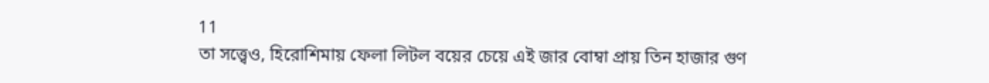11
তা সত্ত্বেও, হিরোশিমায় ফেলা লিটল বয়ের চেয়ে এই জার বোম্বা প্রায় তিন হাজার গুণ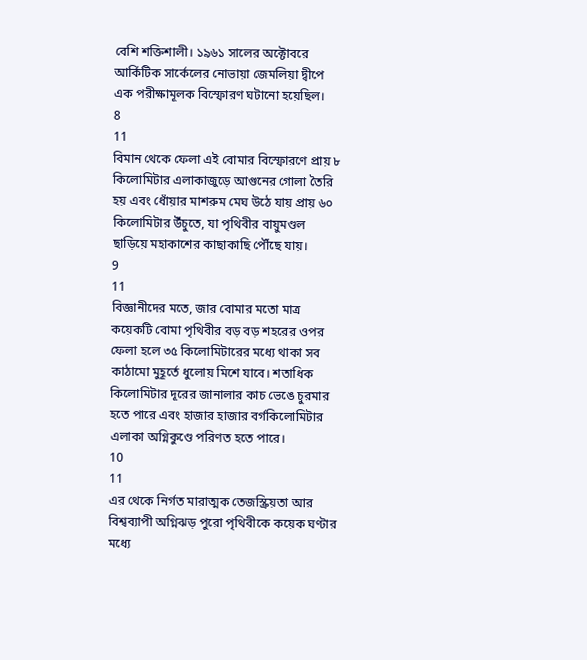বেশি শক্তিশালী। ১৯৬১ সালের অক্টোবরে আর্কিটিক সার্কেলের নোভায়া জেমলিয়া দ্বীপে এক পরীক্ষামূলক বিস্ফোরণ ঘটানো হয়েছিল।
8
11
বিমান থেকে ফেলা এই বোমার বিস্ফোরণে প্রায় ৮ কিলোমিটার এলাকাজুড়ে আগুনের গোলা তৈরি হয় এবং ধোঁয়ার মাশরুম মেঘ উঠে যায় প্রায় ৬০ কিলোমিটার উঁচুতে, যা পৃথিবীর বায়ুমণ্ডল ছাড়িয়ে মহাকাশের কাছাকাছি পৌঁছে যায়।
9
11
বিজ্ঞানীদের মতে, জার বোমার মতো মাত্র কয়েকটি বোমা পৃথিবীর বড় বড় শহরের ওপর ফেলা হলে ৩৫ কিলোমিটারের মধ্যে থাকা সব কাঠামো মুহূর্তে ধুলোয় মিশে যাবে। শতাধিক কিলোমিটার দূরের জানালার কাচ ভেঙে চুরমার হতে পারে এবং হাজার হাজার বর্গকিলোমিটার এলাকা অগ্নিকুণ্ডে পরিণত হতে পারে।
10
11
এর থেকে নির্গত মারাত্মক তেজস্ক্রিয়তা আর বিশ্বব্যাপী অগ্নিঝড় পুরো পৃথিবীকে কয়েক ঘণ্টার মধ্যে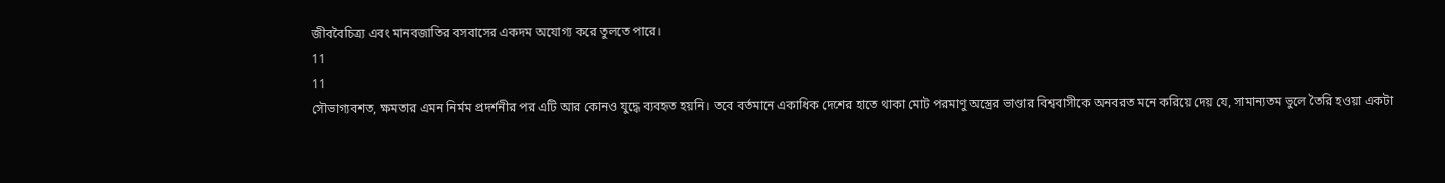জীববৈচিত্র্য এবং মানবজাতির বসবাসের একদম অযোগ্য করে তুলতে পারে।
11
11
সৌভাগ্যবশত, ক্ষমতার এমন নির্মম প্রদর্শনীর পর এটি আর কোনও যুদ্ধে ব্যবহৃত হয়নি। তবে বর্তমানে একাধিক দেশের হাতে থাকা মোট পরমাণু অস্ত্রের ভাণ্ডার বিশ্ববাসীকে অনবরত মনে করিয়ে দেয় যে, সামান্যতম ভুলে তৈরি হওয়া একটা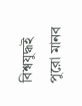বিশ্বযুদ্ধই পুরো মানব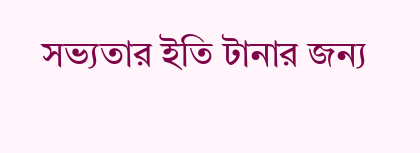সভ্যতার ইতি টানার জন্য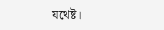যথেষ্ট।